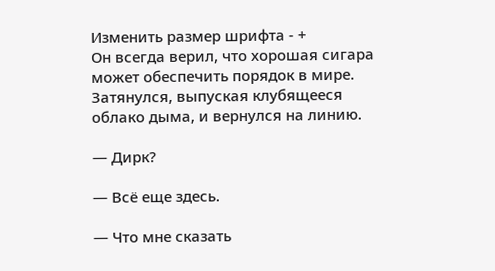Изменить размер шрифта - +
Он всегда верил, что хорошая сигара может обеспечить порядок в мире. Затянулся, выпуская клубящееся облако дыма, и вернулся на линию.

— Дирк?

— Всё еще здесь.

— Что мне сказать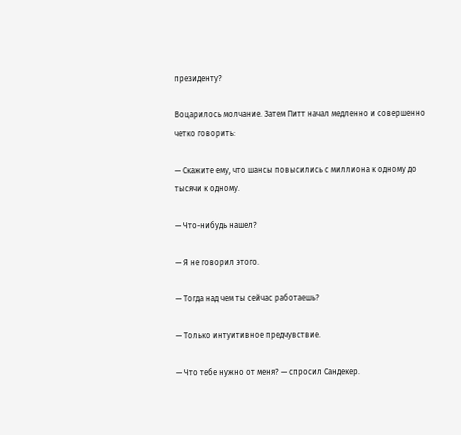президенту?

Воцарилось молчание. Затем Питт начал медленно и совершенно четко говорить:

— Скажите ему, что шансы повысились с миллиона к одному до тысячи к одному.

— Что-нибудь нашел?

— Я не говорил этого.

— Тогда над чем ты сейчас работаешь?

— Только интуитивное предчувствие.

— Что тебе нужно от меня? — спросил Сандекер.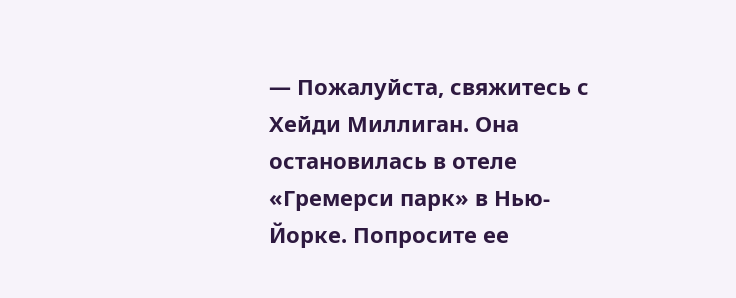— Пожалуйста, свяжитесь с Хейди Миллиган. Она остановилась в отеле «Гремерси парк» в Нью-Йорке. Попросите ее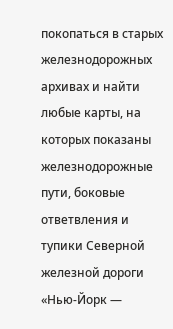покопаться в старых железнодорожных архивах и найти любые карты, на которых показаны железнодорожные пути, боковые ответвления и тупики Северной железной дороги «Нью-Йорк —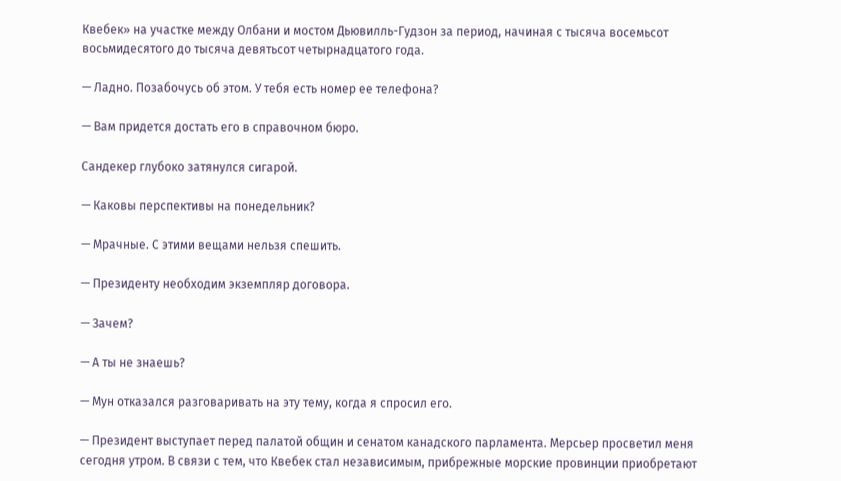Квебек» на участке между Олбани и мостом Дьювилль-Гудзон за период, начиная с тысяча восемьсот восьмидесятого до тысяча девятьсот четырнадцатого года.

— Ладно. Позабочусь об этом. У тебя есть номер ее телефона?

— Вам придется достать его в справочном бюро.

Сандекер глубоко затянулся сигарой.

— Каковы перспективы на понедельник?

— Мрачные. С этими вещами нельзя спешить.

— Президенту необходим экземпляр договора.

— Зачем?

— А ты не знаешь?

— Мун отказался разговаривать на эту тему, когда я спросил его.

— Президент выступает перед палатой общин и сенатом канадского парламента. Мерсьер просветил меня сегодня утром. В связи с тем, что Квебек стал независимым, прибрежные морские провинции приобретают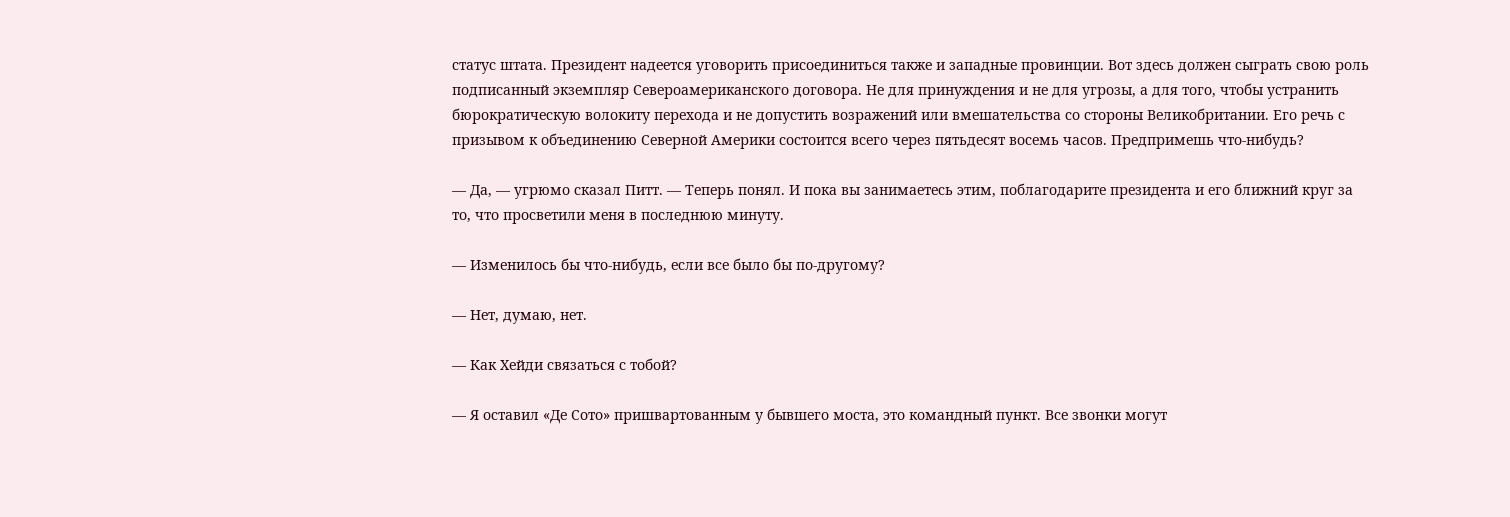статус штата. Президент надеется уговорить присоединиться также и западные провинции. Вот здесь должен сыграть свою роль подписанный экземпляр Североамериканского договора. Не для принуждения и не для угрозы, а для того, чтобы устранить бюрократическую волокиту перехода и не допустить возражений или вмешательства со стороны Великобритании. Его речь с призывом к объединению Северной Америки состоится всего через пятьдесят восемь часов. Предпримешь что-нибудь?

— Да, — угрюмо сказал Питт. — Теперь понял. И пока вы занимаетесь этим, поблагодарите президента и его ближний круг за то, что просветили меня в последнюю минуту.

— Изменилось бы что-нибудь, если все было бы по-другому?

— Нет, думаю, нет.

— Как Хейди связаться с тобой?

— Я оставил «Де Сото» пришвартованным у бывшего моста, это командный пункт. Все звонки могут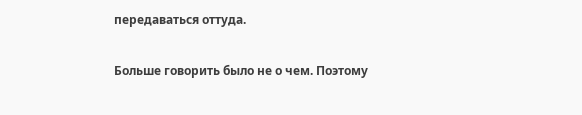передаваться оттуда.

Больше говорить было не о чем. Поэтому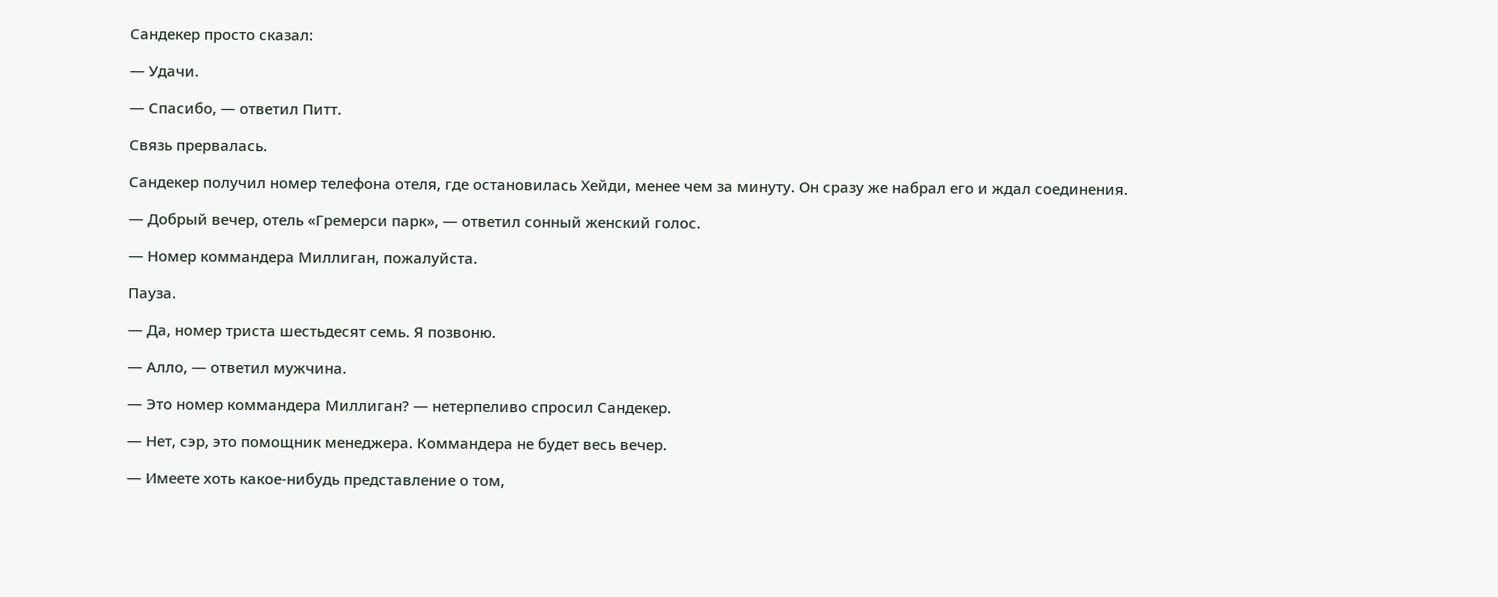Сандекер просто сказал:

— Удачи.

— Спасибо, — ответил Питт.

Связь прервалась.

Сандекер получил номер телефона отеля, где остановилась Хейди, менее чем за минуту. Он сразу же набрал его и ждал соединения.

— Добрый вечер, отель «Гремерси парк», — ответил сонный женский голос.

— Номер коммандера Миллиган, пожалуйста.

Пауза.

— Да, номер триста шестьдесят семь. Я позвоню.

— Алло, — ответил мужчина.

— Это номер коммандера Миллиган? — нетерпеливо спросил Сандекер.

— Нет, сэр, это помощник менеджера. Коммандера не будет весь вечер.

— Имеете хоть какое-нибудь представление о том,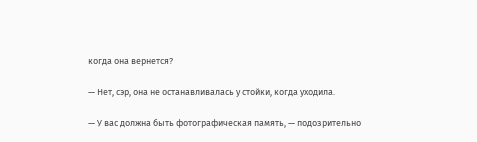когда она вернется?

— Нет, сэр, она не останавливалась у стойки, когда уходила.

— У вас должна быть фотографическая память, — подозрительно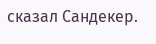сказал Сандекер.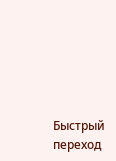Быстрый переход